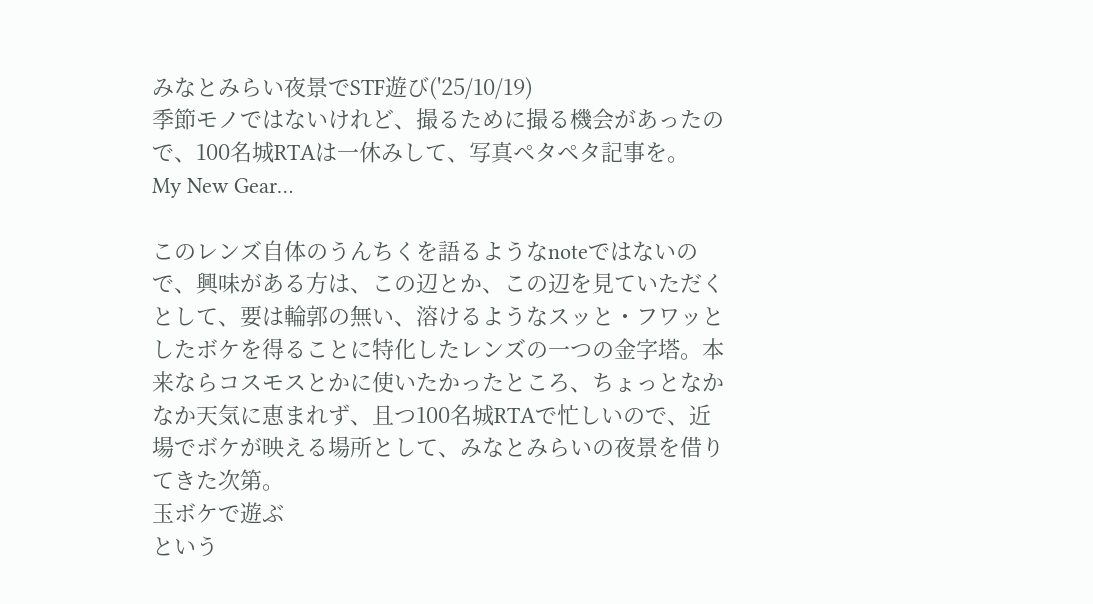みなとみらい夜景でSTF遊び('25/10/19)
季節モノではないけれど、撮るために撮る機会があったので、100名城RTAは一休みして、写真ペタペタ記事を。
My New Gear…

このレンズ自体のうんちくを語るようなnoteではないので、興味がある方は、この辺とか、この辺を見ていただくとして、要は輪郭の無い、溶けるようなスッと・フワッとしたボケを得ることに特化したレンズの一つの金字塔。本来ならコスモスとかに使いたかったところ、ちょっとなかなか天気に恵まれず、且つ100名城RTAで忙しいので、近場でボケが映える場所として、みなとみらいの夜景を借りてきた次第。
玉ボケで遊ぶ
という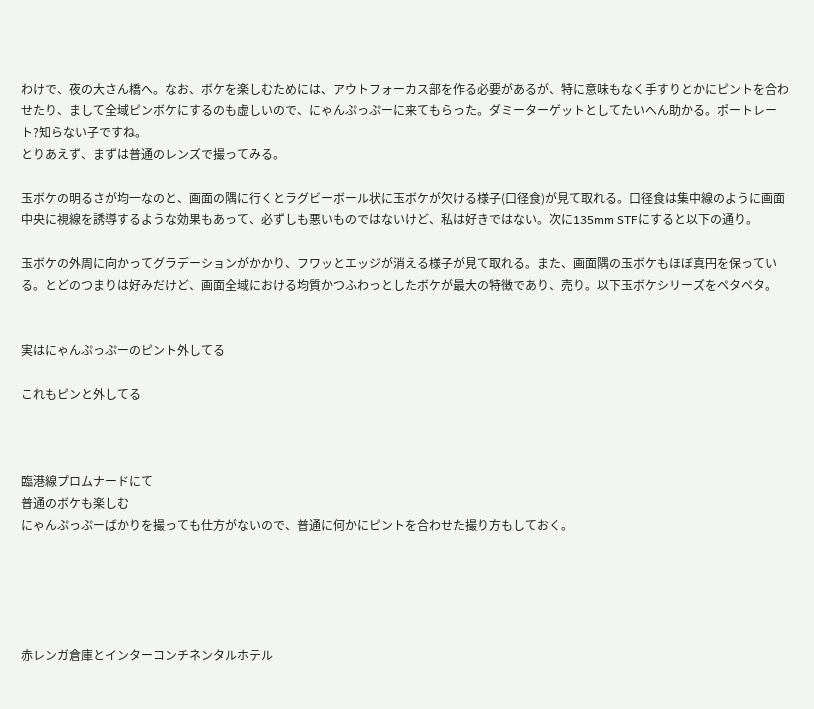わけで、夜の大さん橋へ。なお、ボケを楽しむためには、アウトフォーカス部を作る必要があるが、特に意味もなく手すりとかにピントを合わせたり、まして全域ピンボケにするのも虚しいので、にゃんぷっぷーに来てもらった。ダミーターゲットとしてたいへん助かる。ポートレート?知らない子ですね。
とりあえず、まずは普通のレンズで撮ってみる。

玉ボケの明るさが均一なのと、画面の隅に行くとラグビーボール状に玉ボケが欠ける様子(口径食)が見て取れる。口径食は集中線のように画面中央に視線を誘導するような効果もあって、必ずしも悪いものではないけど、私は好きではない。次に135mm STFにすると以下の通り。

玉ボケの外周に向かってグラデーションがかかり、フワッとエッジが消える様子が見て取れる。また、画面隅の玉ボケもほぼ真円を保っている。とどのつまりは好みだけど、画面全域における均質かつふわっとしたボケが最大の特徴であり、売り。以下玉ボケシリーズをペタペタ。


実はにゃんぷっぷーのピント外してる

これもピンと外してる



臨港線プロムナードにて
普通のボケも楽しむ
にゃんぷっぷーばかりを撮っても仕方がないので、普通に何かにピントを合わせた撮り方もしておく。





赤レンガ倉庫とインターコンチネンタルホテル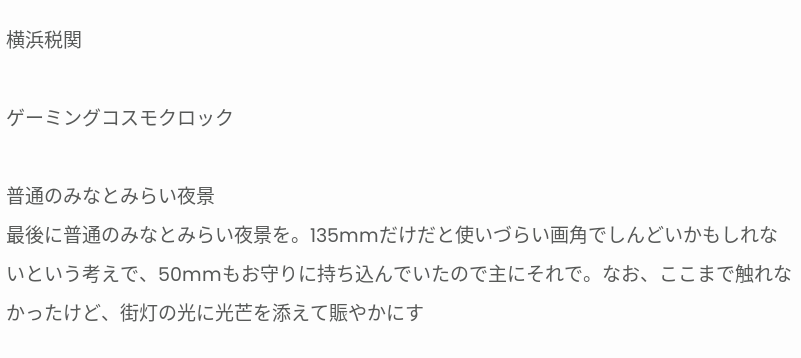横浜税関

ゲーミングコスモクロック

普通のみなとみらい夜景
最後に普通のみなとみらい夜景を。135mmだけだと使いづらい画角でしんどいかもしれないという考えで、50mmもお守りに持ち込んでいたので主にそれで。なお、ここまで触れなかったけど、街灯の光に光芒を添えて賑やかにす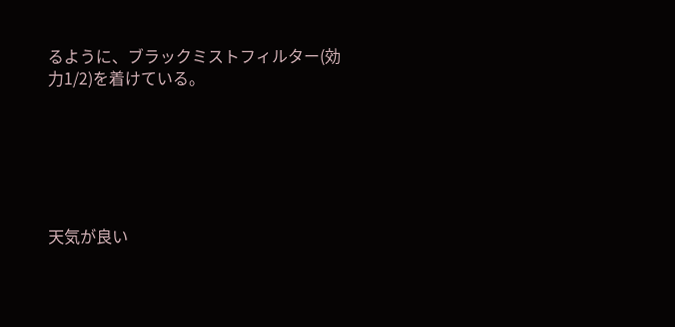るように、ブラックミストフィルター(効力1/2)を着けている。






天気が良い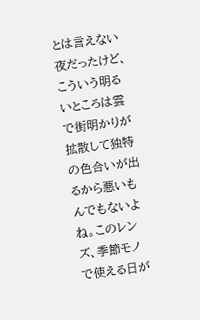とは言えない夜だったけど、こういう明るいところは雲で街明かりが拡散して独特の色合いが出るから悪いもんでもないよね。このレンズ、季節モノで使える日が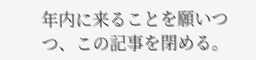年内に来ることを願いつつ、この記事を閉める。